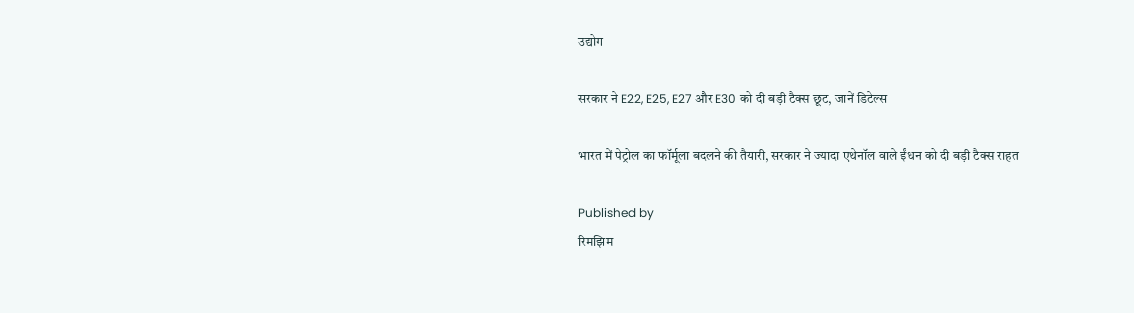उद्योग

सरकार ने E22, E25, E27 और E30 को दी बड़ी टैक्स छूट, जानें डिटेल्स

भारत में पेट्रोल का फॉर्मूला बदलने की तैयारी, सरकार ने ज्यादा एथेनॉल वाले ईंधन को दी बड़ी टैक्स राहत

Published by
रिमझिम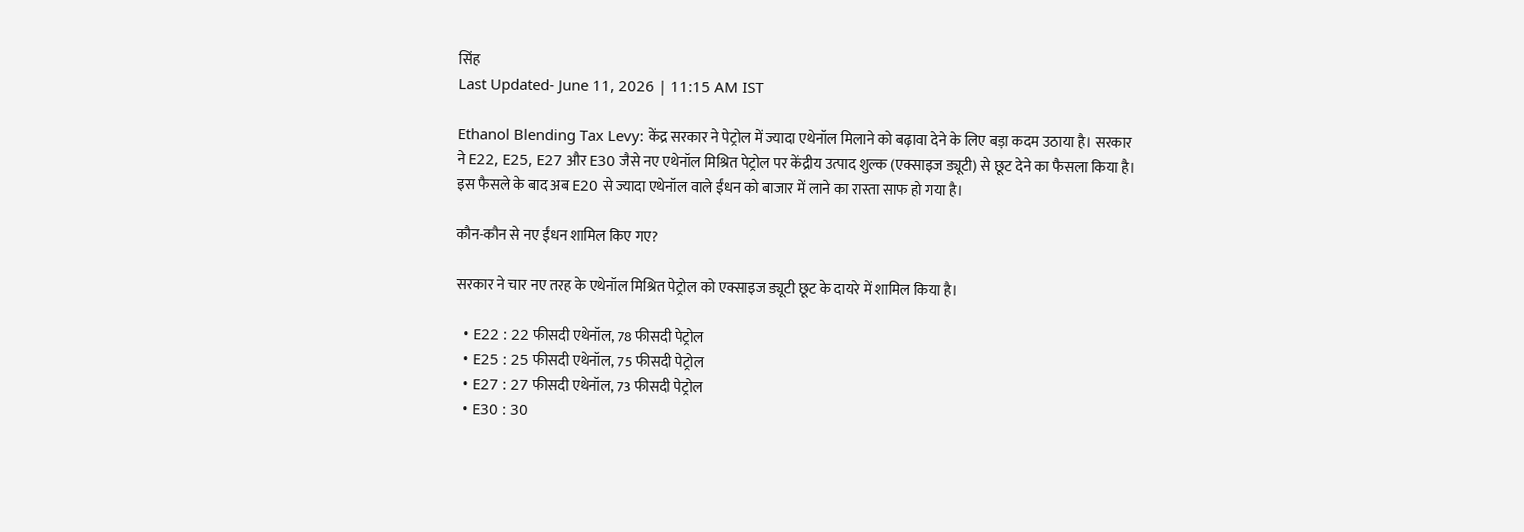सिंह
Last Updated- June 11, 2026 | 11:15 AM IST

Ethanol Blending Tax Levy: केंद्र सरकार ने पेट्रोल में ज्यादा एथेनॉल मिलाने को बढ़ावा देने के लिए बड़ा कदम उठाया है। सरकार ने E22, E25, E27 और E30 जैसे नए एथेनॉल मिश्रित पेट्रोल पर केंद्रीय उत्पाद शुल्क (एक्साइज ड्यूटी) से छूट देने का फैसला किया है। इस फैसले के बाद अब E20 से ज्यादा एथेनॉल वाले ईंधन को बाजार में लाने का रास्ता साफ हो गया है।

कौन-कौन से नए ईंधन शामिल किए गए?

सरकार ने चार नए तरह के एथेनॉल मिश्रित पेट्रोल को एक्साइज ड्यूटी छूट के दायरे में शामिल किया है।

  • E22 : 22 फीसदी एथेनॉल, 78 फीसदी पेट्रोल
  • E25 : 25 फीसदी एथेनॉल, 75 फीसदी पेट्रोल
  • E27 : 27 फीसदी एथेनॉल, 73 फीसदी पेट्रोल
  • E30 : 30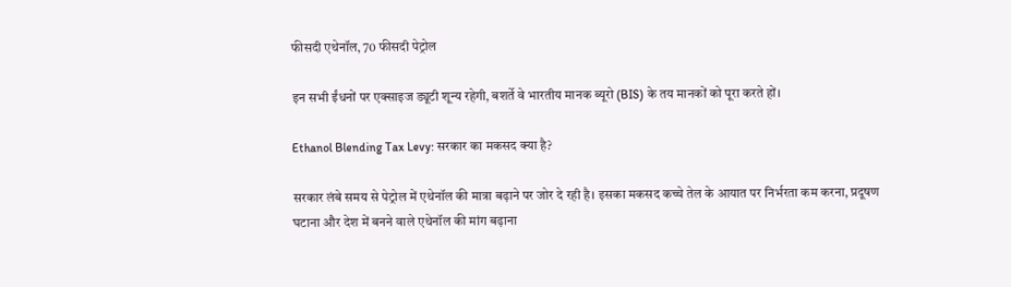फीसदी एथेनॉल, 70 फीसदी पेट्रोल

इन सभी ईंधनों पर एक्साइज ड्यूटी शून्य रहेगी, बशर्ते वे भारतीय मानक ब्यूरो (BIS) के तय मानकों को पूरा करते हों।

Ethanol Blending Tax Levy: सरकार का मकसद क्या है?

सरकार लंबे समय से पेट्रोल में एथेनॉल की मात्रा बढ़ाने पर जोर दे रही है। इसका मकसद कच्चे तेल के आयात पर निर्भरता कम करना, प्रदूषण घटाना और देश में बनने वाले एथेनॉल की मांग बढ़ाना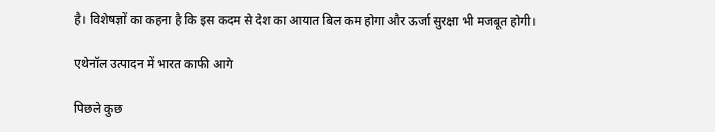है। विशेषज्ञों का कहना है कि इस कदम से देश का आयात बिल कम होगा और ऊर्जा सुरक्षा भी मजबूत होगी।

एथेनॉल उत्पादन में भारत काफी आगे

पिछले कुछ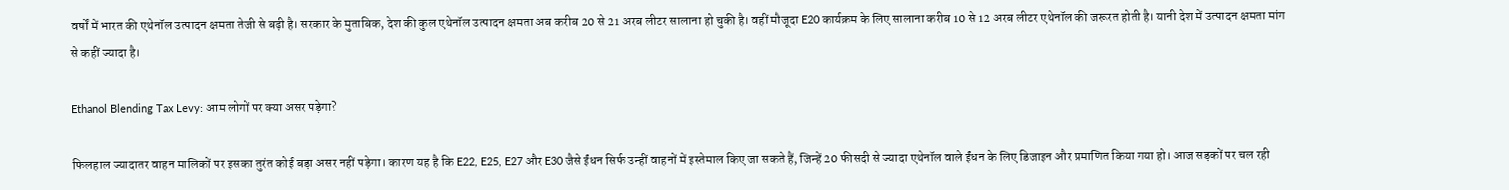वर्षों में भारत की एथेनॉल उत्पादन क्षमता तेजी से बढ़ी है। सरकार के मुताबिक, देश की कुल एथेनॉल उत्पादन क्षमता अब करीब 20 से 21 अरब लीटर सालाना हो चुकी है। वहीं मौजूदा E20 कार्यक्रम के लिए सालाना करीब 10 से 12 अरब लीटर एथेनॉल की जरूरत होती है। यानी देश में उत्पादन क्षमता मांग से कहीं ज्यादा है।

Ethanol Blending Tax Levy: आम लोगों पर क्या असर पड़ेगा?

फिलहाल ज्यादातर वाहन मालिकों पर इसका तुरंत कोई बड़ा असर नहीं पड़ेगा। कारण यह है कि E22, E25, E27 और E30 जैसे ईंधन सिर्फ उन्हीं वाहनों में इस्तेमाल किए जा सकते हैं, जिन्हें 20 फीसदी से ज्यादा एथेनॉल वाले ईंधन के लिए डिजाइन और प्रमाणित किया गया हो। आज सड़कों पर चल रही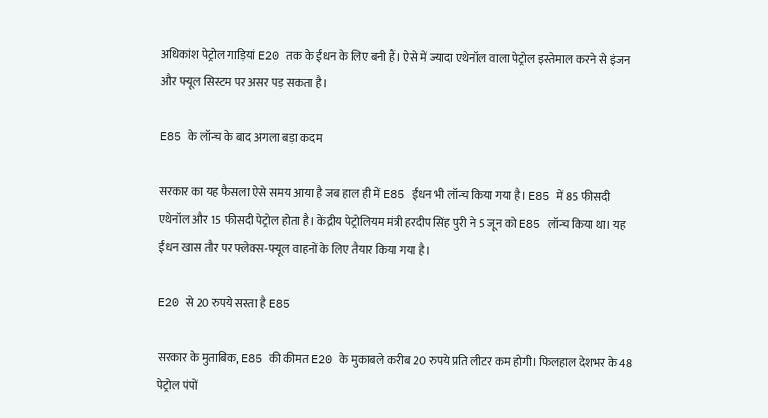अधिकांश पेट्रोल गाड़ियां E20 तक के ईंधन के लिए बनी हैं। ऐसे में ज्यादा एथेनॉल वाला पेट्रोल इस्तेमाल करने से इंजन और फ्यूल सिस्टम पर असर पड़ सकता है।

E85 के लॉन्च के बाद अगला बड़ा कदम

सरकार का यह फैसला ऐसे समय आया है जब हाल ही में E85 ईंधन भी लॉन्च किया गया है। E85 में 85 फीसदी एथेनॉल और 15 फीसदी पेट्रोल होता है। केंद्रीय पेट्रोलियम मंत्री हरदीप सिंह पुरी ने 5 जून को E85 लॉन्च किया था। यह ईंधन खास तौर पर फ्लेक्स-फ्यूल वाहनों के लिए तैयार किया गया है।

E20 से 20 रुपये सस्ता है E85

सरकार के मुताबिक, E85 की कीमत E20 के मुकाबले करीब 20 रुपये प्रति लीटर कम होगी। फिलहाल देशभर के 48 पेट्रोल पंपों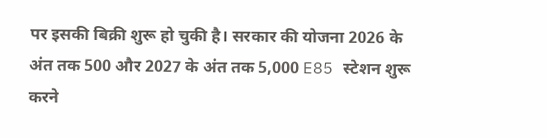पर इसकी बिक्री शुरू हो चुकी है। सरकार की योजना 2026 के अंत तक 500 और 2027 के अंत तक 5,000 E85 स्टेशन शुरू करने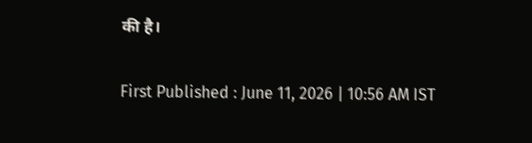की है।

First Published : June 11, 2026 | 10:56 AM IST